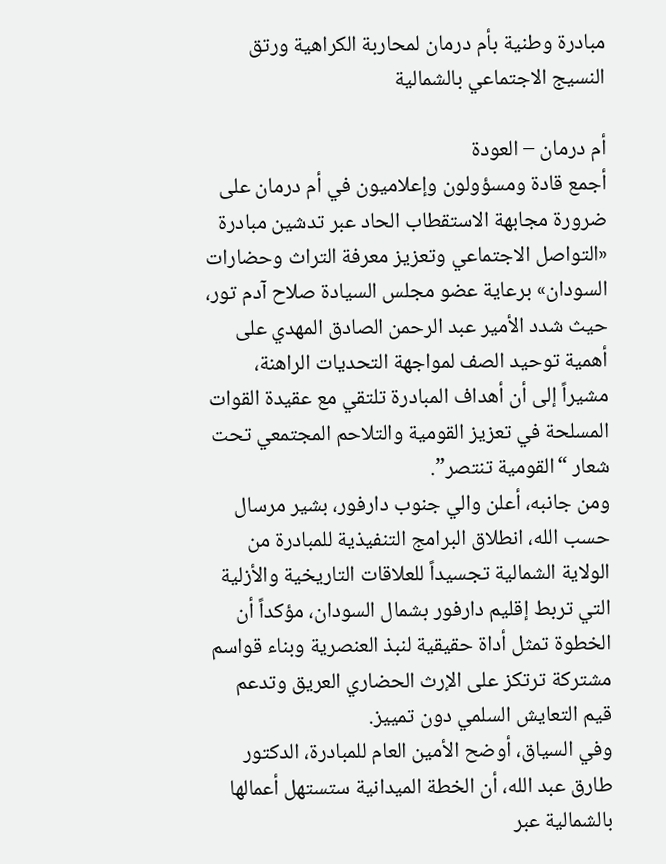مبادرة وطنية بأم درمان لمحاربة الكراهية ورتق النسيج الاجتماعي بالشمالية

أم درمان – العودة
أجمع قادة ومسؤولون وإعلاميون في أم درمان على ضرورة مجابهة الاستقطاب الحاد عبر تدشين مبادرة «التواصل الاجتماعي وتعزيز معرفة التراث وحضارات السودان» برعاية عضو مجلس السيادة صلاح آدم تور، حيث شدد الأمير عبد الرحمن الصادق المهدي على أهمية توحيد الصف لمواجهة التحديات الراهنة، مشيراً إلى أن أهداف المبادرة تلتقي مع عقيدة القوات المسلحة في تعزيز القومية والتلاحم المجتمعي تحت شعار “القومية تنتصر”.
ومن جانبه، أعلن والي جنوب دارفور، بشير مرسال حسب الله، انطلاق البرامج التنفيذية للمبادرة من الولاية الشمالية تجسيداً للعلاقات التاريخية والأزلية التي تربط إقليم دارفور بشمال السودان، مؤكداً أن الخطوة تمثل أداة حقيقية لنبذ العنصرية وبناء قواسم مشتركة ترتكز على الإرث الحضاري العريق وتدعم قيم التعايش السلمي دون تمييز.
وفي السياق، أوضح الأمين العام للمبادرة، الدكتور طارق عبد الله، أن الخطة الميدانية ستستهل أعمالها بالشمالية عبر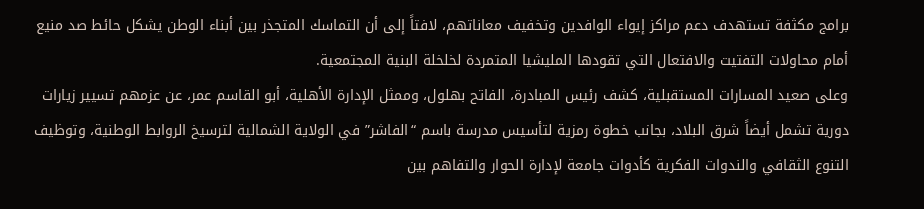برامج مكثفة تستهدف دعم مراكز إيواء الوافدين وتخفيف معاناتهم، لافتاً إلى أن التماسك المتجذر بين أبناء الوطن يشكل حائط صد منيع أمام محاولات التفتيت والافتعال التي تقودها المليشيا المتمردة لخلخلة البنية المجتمعية.
وعلى صعيد المسارات المستقبلية، كشف رئيس المبادرة، الفاتح بهلول، وممثل الإدارة الأهلية، أبو القاسم عمر، عن عزمهم تسيير زيارات دورية تشمل أيضاً شرق البلاد، بجانب خطوة رمزية لتأسيس مدرسة باسم “الفاشر” في الولاية الشمالية لترسيخ الروابط الوطنية، وتوظيف التنوع الثقافي والندوات الفكرية كأدوات جامعة لإدارة الحوار والتفاهم بين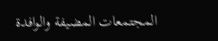المجتمعات المضيفة والوافدة